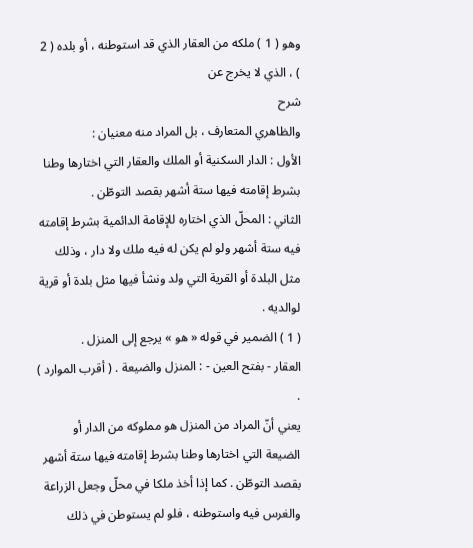وهو ( 1 ) ملكه من العقار الذي قد استوطنه ، أو بلده ( 2 ) ، الذي لا يخرج عن
شرح
والظاهري المتعارف ، بل المراد منه معنيان :
الأول : الدار السكنية أو الملك والعقار التي اختارها وطنا بشرط إقامته فيها ستة أشهر بقصد التوطّن .
الثاني : المحلّ الذي اختاره للإقامة الدائمية بشرط إقامته فيه ستة أشهر ولو لم يكن له فيه ملك ولا دار ، وذلك مثل البلدة أو القرية التي ولد ونشأ فيها مثل بلدة أو قرية لوالديه .
( 1 ) الضمير في قوله « هو » يرجع إلى المنزل .
العقار - بفتح العين - : المنزل والضيعة . ( أقرب الموارد ) .
يعني أنّ المراد من المنزل هو مملوكه من الدار أو الضيعة التي اختارها وطنا بشرط إقامته فيها ستة أشهر بقصد التوطّن . كما إذا أخذ ملكا في محلّ وجعل الزراعة والغرس فيه واستوطنه ، فلو لم يستوطن في ذلك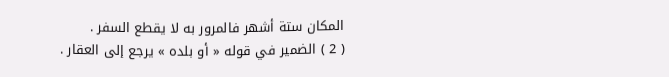المكان ستة أشهر فالمرور به لا يقطع السفر .
( 2 ) الضمير في قوله « أو بلده » يرجع إلى العقار .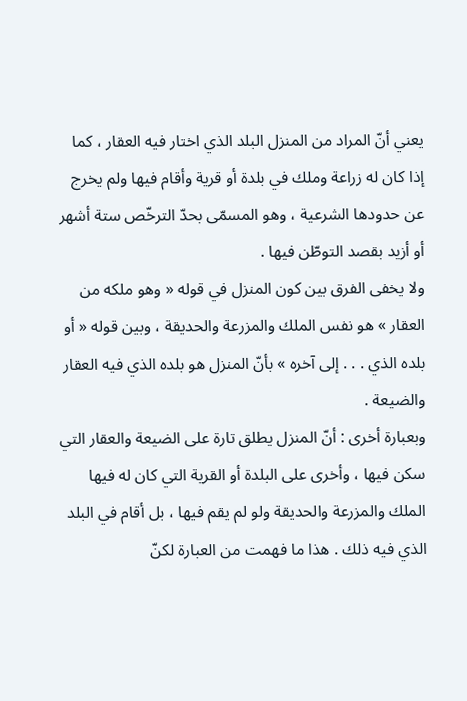يعني أنّ المراد من المنزل البلد الذي اختار فيه العقار ، كما إذا كان له زراعة وملك في بلدة أو قرية وأقام فيها ولم يخرج عن حدودها الشرعية ، وهو المسمّى بحدّ الترخّص ستة أشهر أو أزيد بقصد التوطّن فيها .
ولا يخفى الفرق بين كون المنزل في قوله « وهو ملكه من العقار » هو نفس الملك والمزرعة والحديقة ، وبين قوله « أو بلده الذي . . . إلى آخره » بأنّ المنزل هو بلده الذي فيه العقار والضيعة .
وبعبارة أخرى : أنّ المنزل يطلق تارة على الضيعة والعقار التي سكن فيها ، وأخرى على البلدة أو القرية التي كان له فيها الملك والمزرعة والحديقة ولو لم يقم فيها ، بل أقام في البلد الذي فيه ذلك . هذا ما فهمت من العبارة لكنّ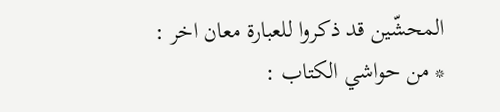المحشّين قد ذكروا للعبارة معان اخر :
* من حواشي الكتاب :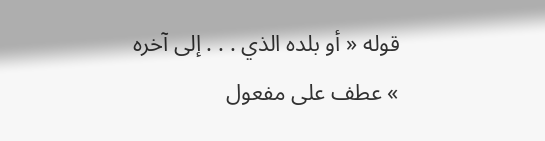قوله « أو بلده الذي . . . إلى آخره » عطف على مفعول